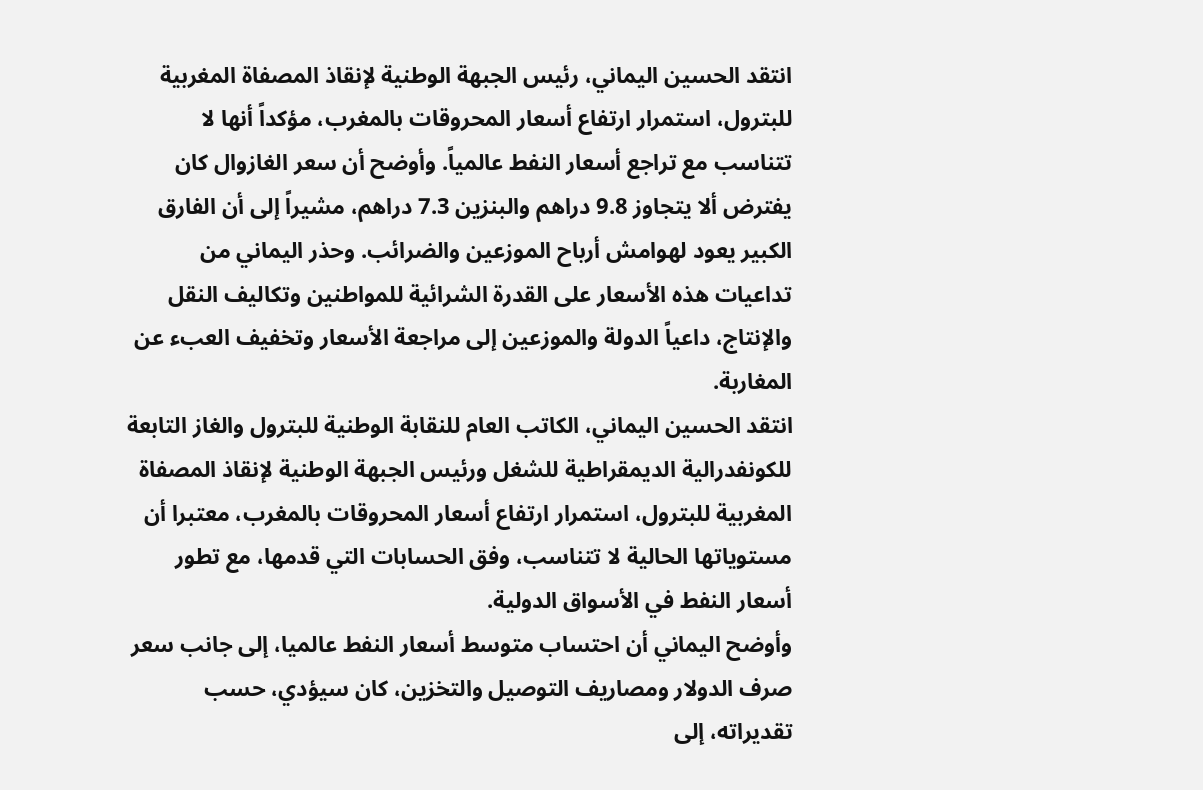انتقد الحسين اليماني، رئيس الجبهة الوطنية لإنقاذ المصفاة المغربية للبترول، استمرار ارتفاع أسعار المحروقات بالمغرب، مؤكداً أنها لا تتناسب مع تراجع أسعار النفط عالمياً. وأوضح أن سعر الغازوال كان يفترض ألا يتجاوز 9.8 دراهم والبنزين 7.3 دراهم، مشيراً إلى أن الفارق الكبير يعود لهوامش أرباح الموزعين والضرائب. وحذر اليماني من تداعيات هذه الأسعار على القدرة الشرائية للمواطنين وتكاليف النقل والإنتاج، داعياً الدولة والموزعين إلى مراجعة الأسعار وتخفيف العبء عن المغاربة.
انتقد الحسين اليماني، الكاتب العام للنقابة الوطنية للبترول والغاز التابعة للكونفدرالية الديمقراطية للشغل ورئيس الجبهة الوطنية لإنقاذ المصفاة المغربية للبترول، استمرار ارتفاع أسعار المحروقات بالمغرب، معتبرا أن مستوياتها الحالية لا تتناسب، وفق الحسابات التي قدمها، مع تطور أسعار النفط في الأسواق الدولية.
وأوضح اليماني أن احتساب متوسط أسعار النفط عالميا، إلى جانب سعر صرف الدولار ومصاريف التوصيل والتخزين، كان سيؤدي، حسب تقديراته، إلى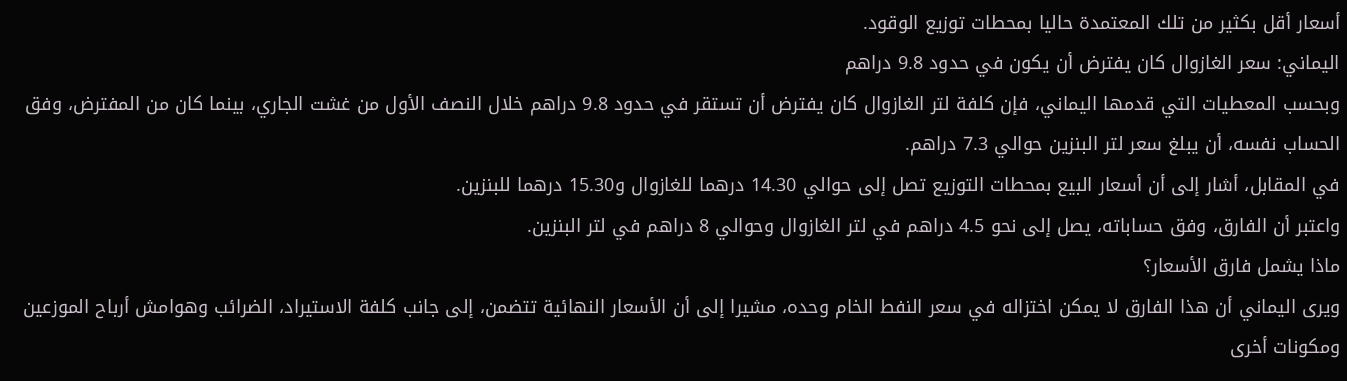أسعار أقل بكثير من تلك المعتمدة حاليا بمحطات توزيع الوقود.
اليماني: سعر الغازوال كان يفترض أن يكون في حدود 9.8 دراهم
وبحسب المعطيات التي قدمها اليماني، فإن كلفة لتر الغازوال كان يفترض أن تستقر في حدود 9.8 دراهم خلال النصف الأول من غشت الجاري، بينما كان من المفترض، وفق الحساب نفسه، أن يبلغ سعر لتر البنزين حوالي 7.3 دراهم.
في المقابل، أشار إلى أن أسعار البيع بمحطات التوزيع تصل إلى حوالي 14.30 درهما للغازوال و15.30 درهما للبنزين.
واعتبر أن الفارق، وفق حساباته، يصل إلى نحو 4.5 دراهم في لتر الغازوال وحوالي 8 دراهم في لتر البنزين.
ماذا يشمل فارق الأسعار؟
ويرى اليماني أن هذا الفارق لا يمكن اختزاله في سعر النفط الخام وحده، مشيرا إلى أن الأسعار النهائية تتضمن، إلى جانب كلفة الاستيراد، الضرائب وهوامش أرباح الموزعين ومكونات أخرى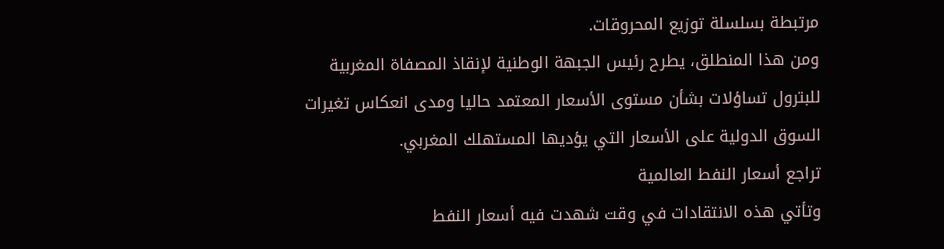مرتبطة بسلسلة توزيع المحروقات.
ومن هذا المنطلق، يطرح رئيس الجبهة الوطنية لإنقاذ المصفاة المغربية للبترول تساؤلات بشأن مستوى الأسعار المعتمد حاليا ومدى انعكاس تغيرات السوق الدولية على الأسعار التي يؤديها المستهلك المغربي.
تراجع أسعار النفط العالمية
وتأتي هذه الانتقادات في وقت شهدت فيه أسعار النفط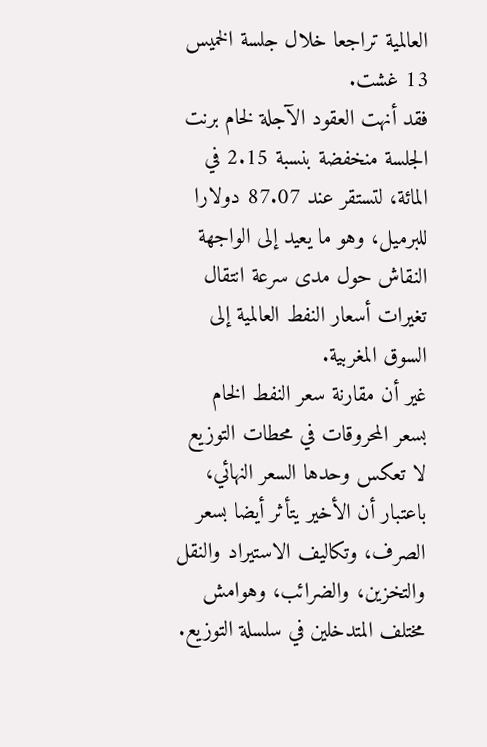العالمية تراجعا خلال جلسة الخميس 13 غشت.
فقد أنهت العقود الآجلة لخام برنت الجلسة منخفضة بنسبة 2.15 في المائة، لتستقر عند 87.07 دولارا للبرميل، وهو ما يعيد إلى الواجهة النقاش حول مدى سرعة انتقال تغيرات أسعار النفط العالمية إلى السوق المغربية.
غير أن مقارنة سعر النفط الخام بسعر المحروقات في محطات التوزيع لا تعكس وحدها السعر النهائي، باعتبار أن الأخير يتأثر أيضا بسعر الصرف، وتكاليف الاستيراد والنقل والتخزين، والضرائب، وهوامش مختلف المتدخلين في سلسلة التوزيع.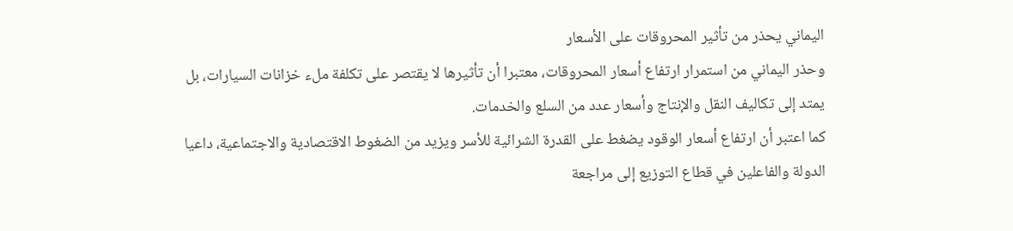اليماني يحذر من تأثير المحروقات على الأسعار
وحذر اليماني من استمرار ارتفاع أسعار المحروقات، معتبرا أن تأثيرها لا يقتصر على تكلفة ملء خزانات السيارات، بل يمتد إلى تكاليف النقل والإنتاج وأسعار عدد من السلع والخدمات.
كما اعتبر أن ارتفاع أسعار الوقود يضغط على القدرة الشرائية للأسر ويزيد من الضغوط الاقتصادية والاجتماعية، داعيا الدولة والفاعلين في قطاع التوزيع إلى مراجعة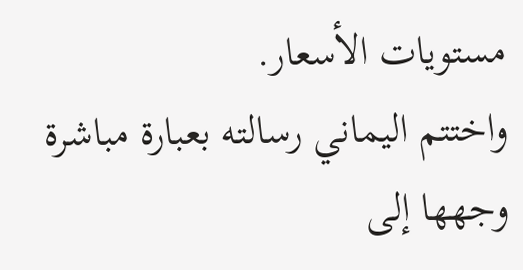مستويات الأسعار.
واختتم اليماني رسالته بعبارة مباشرة وجهها إلى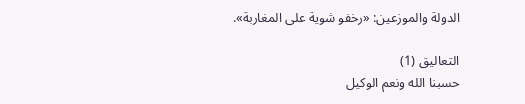الدولة والموزعين: «رخفو شوية على المغاربة».

التعاليق (1)
حسبنا الله ونعم الوكيل